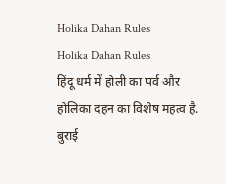Holika Dahan Rules
Holika Dahan Rules
हिंदू धर्म में होली का पर्व और होलिका दहन का विशेष महत्व है. बुराई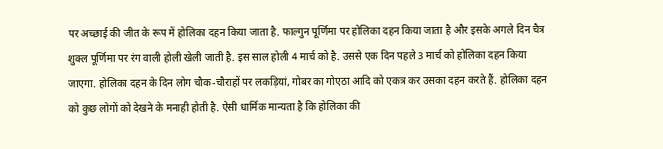पर अच्छाई की जीत के रूप में होलिका दहन किया जाता है. फाल्गुन पूर्णिमा पर होलिका दहन किया जाता है और इसके अगले दिन चैत्र शुक्ल पूर्णिमा पर रंग वाली होली खेली जाती है. इस साल होली 4 मार्च को है. उससे एक दिन पहले 3 मार्च को होलिका दहन किया जाएगा. होलिका दहन के दिन लोग चौक-चौराहों पर लकड़ियां, गोबर का गोएठा आदि को एकत्र कर उसका दहन करते हैं. होलिका दहन को कुछ लोगों को देखने के मनाही होती है. ऐसी धार्मिक मान्यता है कि होलिका की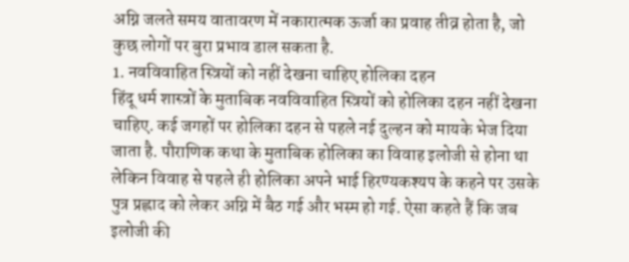अग्नि जलते समय वातावरण में नकारात्मक ऊर्जा का प्रवाह तीव्र होता है, जो कुछ लोगों पर बुरा प्रभाव डाल सकता है.
1. नवविवाहित स्त्रियों को नहीं देखना चाहिए होलिका दहन
हिंदू धर्म शास्त्रों के मुताबिक नवविवाहित स्त्रियों को होलिका दहन नहीं देखना चाहिए. कई जगहों पर होलिका दहन से पहले नई दुल्हन को मायके भेज दिया जाता है. पौराणिक कथा के मुताबिक होलिका का विवाह इलोजी से होना था लेकिन विवाह से पहले ही होलिका अपने भाई हिरण्यकश्यप के कहने पर उसके पुत्र प्रह्लाद को लेकर अग्नि में बैठ गई और भस्म हो गई. ऐसा कहते हैं कि जब इलोजी की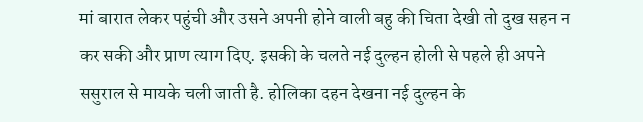मां बारात लेकर पहुंची और उसने अपनी होने वाली बहु की चिता देखी तो दुख सहन न कर सकी और प्राण त्याग दिए. इसकी के चलते नई दुल्हन होली से पहले ही अपने ससुराल से मायके चली जाती है. होलिका दहन देखना नई दुल्हन के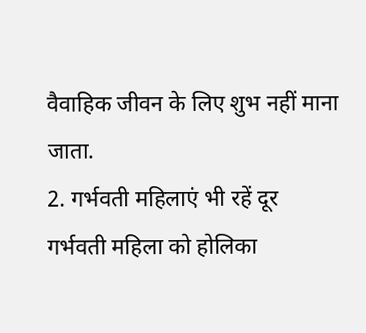वैवाहिक जीवन के लिए शुभ नहीं माना जाता.
2. गर्भवती महिलाएं भी रहें दूर
गर्भवती महिला को होलिका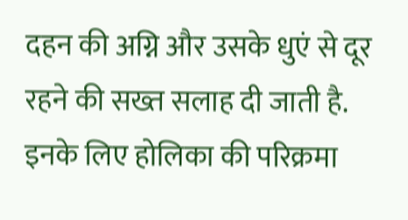दहन की अग्नि और उसके धुएं से दूर रहने की सख्त सलाह दी जाती है. इनके लिए होलिका की परिक्रमा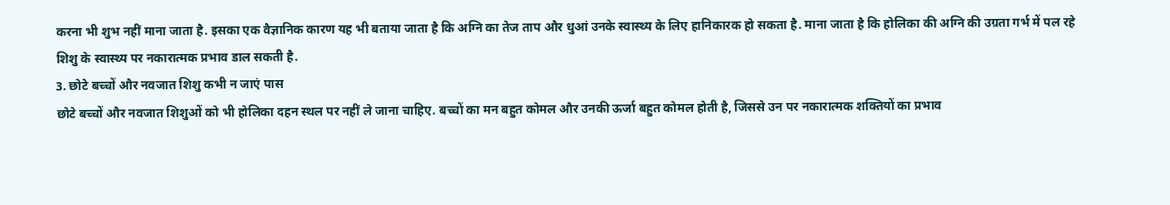करना भी शुभ नहीं माना जाता है. इसका एक वैज्ञानिक कारण यह भी बताया जाता है कि अग्नि का तेज ताप और धुआं उनके स्वास्थ्य के लिए हानिकारक हो सकता है. माना जाता है कि होलिका की अग्नि की उग्रता गर्भ में पल रहे शिशु के स्वास्थ्य पर नकारात्मक प्रभाव डाल सकती है.
3. छोटे बच्चों और नवजात शिशु कभी न जाएं पास
छोटे बच्चों और नवजात शिशुओं को भी होलिका दहन स्थल पर नहीं ले जाना चाहिए. बच्चों का मन बहुत कोमल और उनकी ऊर्जा बहुत कोमल होती है, जिससे उन पर नकारात्मक शक्तियों का प्रभाव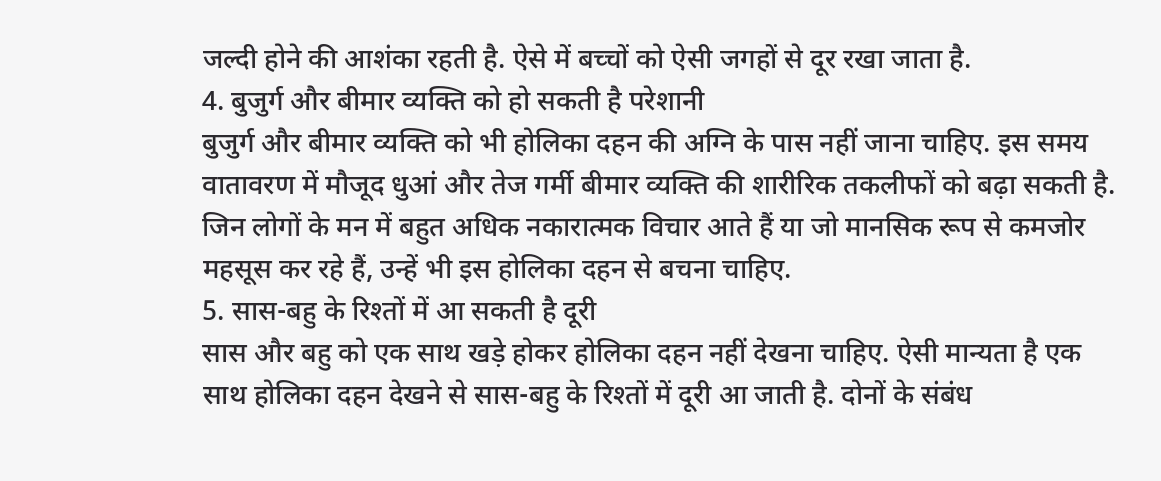जल्दी होने की आशंका रहती है. ऐसे में बच्चों को ऐसी जगहों से दूर रखा जाता है.
4. बुजुर्ग और बीमार व्यक्ति को हो सकती है परेशानी
बुजुर्ग और बीमार व्यक्ति को भी होलिका दहन की अग्नि के पास नहीं जाना चाहिए. इस समय वातावरण में मौजूद धुआं और तेज गर्मी बीमार व्यक्ति की शारीरिक तकलीफों को बढ़ा सकती है. जिन लोगों के मन में बहुत अधिक नकारात्मक विचार आते हैं या जो मानसिक रूप से कमजोर महसूस कर रहे हैं, उन्हें भी इस होलिका दहन से बचना चाहिए.
5. सास-बहु के रिश्तों में आ सकती है दूरी
सास और बहु को एक साथ खड़े होकर होलिका दहन नहीं देखना चाहिए. ऐसी मान्यता है एक साथ होलिका दहन देखने से सास-बहु के रिश्तों में दूरी आ जाती है. दोनों के संबंध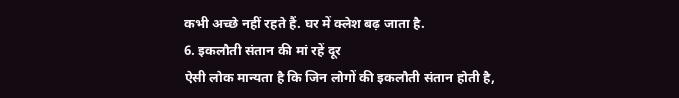कभी अच्छे नहीं रहते हैं. घर में क्लेश बढ़ जाता है.
6. इकलौती संतान की मां रहें दूर
ऐसी लोक मान्यता है कि जिन लोगों की इकलौती संतान होती है,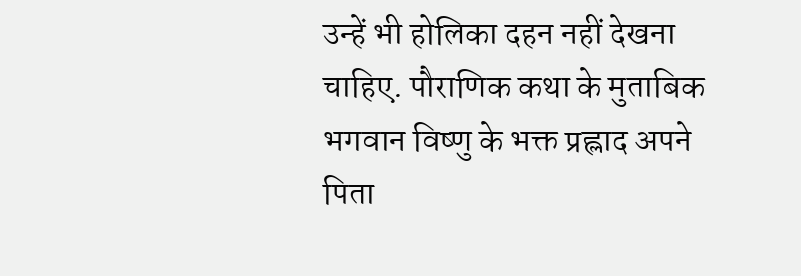उन्हें भी होलिका दहन नहीं देखना चाहिए. पौराणिक कथा के मुताबिक भगवान विष्णु के भक्त प्रह्लाद अपने पिता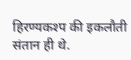हिरण्यकश्प की इकलौती संतान ही थे.